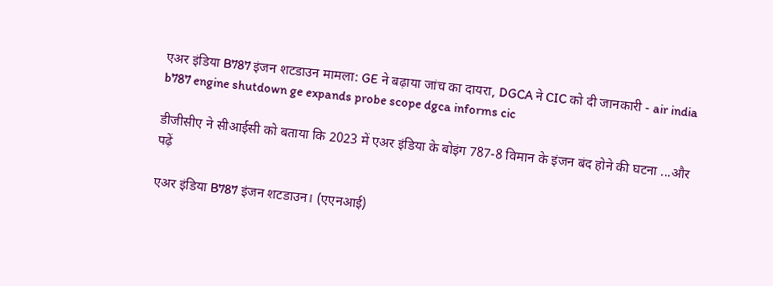एअर इंडिया B787 इंजन शटडाउन मामला: GE ने बढ़ाया जांच का दायरा, DGCA ने CIC को दी जानकारी - air india b787 engine shutdown ge expands probe scope dgca informs cic

डीजीसीए ने सीआईसी को बताया कि 2023 में एअर इंडिया के बोइंग 787-8 विमान के इंजन बंद होने की घटना ...और पढ़ें

एअर इंडिया B787 इंजन शटडाउन। (एएनआई)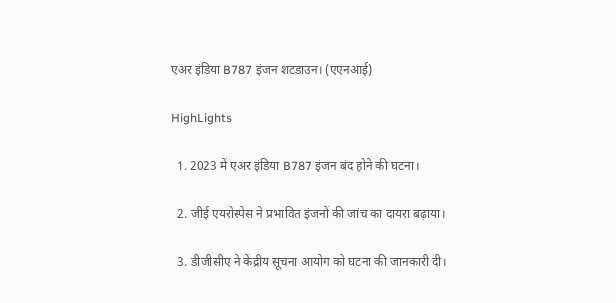एअर इंडिया B787 इंजन शटडाउन। (एएनआई)

HighLights

  1. 2023 में एअर इंडिया B787 इंजन बंद होने की घटना।

  2. जीई एयरोस्पेस ने प्रभावित इंजनों की जांच का दायरा बढ़ाया।

  3. डीजीसीए ने केंद्रीय सूचना आयोग को घटना की जानकारी दी।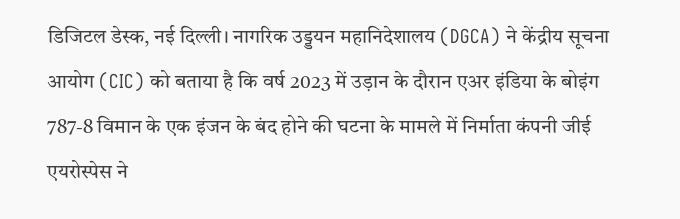डिजिटल डेस्क, नई दिल्ली। नागरिक उड्डयन महानिदेशालय (DGCA) ने केंद्रीय सूचना आयोग (CIC) को बताया है कि वर्ष 2023 में उड़ान के दौरान एअर इंडिया के बोइंग 787-8 विमान के एक इंजन के बंद होने की घटना के मामले में निर्माता कंपनी जीई एयरोस्पेस ने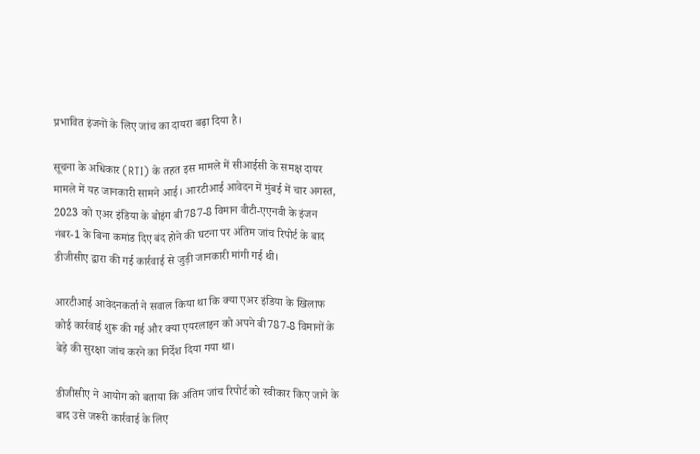प्रभावित इंजनों के लिए जांच का दायरा बढ़ा दिया है।

सूचना के अधिकार (RTI) के तहत इस मामले में सीआईसी के समक्ष दायर मामले में यह जानकारी सामने आई। आरटीआई आवेदन में मुंबई में चार अगस्त, 2023 को एअर इंडिया के बोइंग बी787-8 विमान वीटी-एएनवी के इंजन नंबर-1 के बिना कमांड दिए बंद होने की घटना पर अंतिम जांच रिपोर्ट के बाद डीजीसीए द्वारा की गई कार्रवाई से जुड़ी जानकारी मांगी गई थी।

आरटीआई आवेदनकर्ता ने सवाल किया था कि क्या एअर इंडिया के खिलाफ कोई कार्रवाई शुरू की गई और क्या एयरलाइन को अपने बी787-8 विमानों के बेड़े की सुरक्षा जांच करने का निर्देश दिया गया था।

डीजीसीए ने आयोग को बताया कि अंतिम जांच रिपोर्ट को स्वीकार किए जाने के बाद उसे जरूरी कार्रवाई के लिए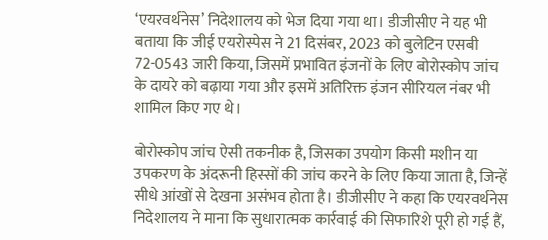‘एयरवर्थनेस’ निदेशालय को भेज दिया गया था। डीजीसीए ने यह भी बताया कि जीई एयरोस्पेस ने 21 दिसंबर, 2023 को बुलेटिन एसबी 72-0543 जारी किया, जिसमें प्रभावित इंजनों के लिए बोरोस्कोप जांच के दायरे को बढ़ाया गया और इसमें अतिरिक्त इंजन सीरियल नंबर भी शामिल किए गए थे।

बोरोस्कोप जांच ऐसी तकनीक है, जिसका उपयोग किसी मशीन या उपकरण के अंदरूनी हिस्सों की जांच करने के लिए किया जाता है, जिन्हें सीधे आंखों से देखना असंभव होता है। डीजीसीए ने कहा कि एयरवर्थनेस निदेशालय ने माना कि सुधारात्मक कार्रवाई की सिफारिशे पूरी हो गई हैं,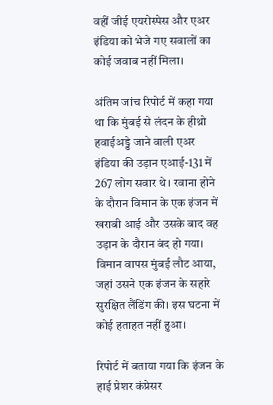वहीं जीई एयरोस्पेस और एअर इंडिया को भेजे गए सवालों का कोई जवाब नहीं मिला।

अंतिम जांच रिपोर्ट में कहा गया था कि मुंबई से लंदन के हीथ्रो हवाईअड्डे जाने वाली एअर इंडिया की उड़ान एआई-131 में 267 लोग सवार थे। रवाना होने के दौरान विमान के एक इंजन में खराबी आई और उसके बाद वह उड़ान के दौरान बंद हो गया। विमान वापस मुंबई लौट आया, जहां उसने एक इंजन के सहारे सुरक्षित लैंडिंग की। इस घटना में कोई हताहत नहीं हुआ।

रिपोर्ट में बताया गया कि इंजन के हाई प्रेशर कंप्रेसर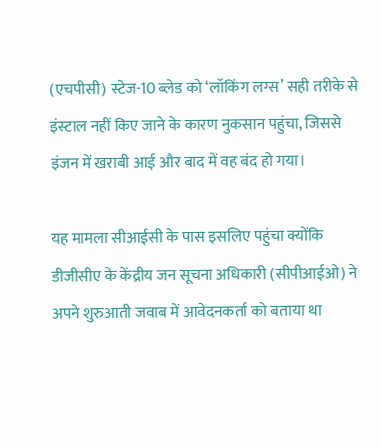(एचपीसी) स्टेज-10 ब्लेड को ‘लॉकिंग लग्स’ सही तरीके से इंस्टाल नहीं किए जाने के कारण नुकसान पहुंचा, जिससे इंजन में खराबी आई और बाद में वह बंद हो गया।

यह मामला सीआईसी के पास इसलिए पहुंचा क्योंकि डीजीसीए के केंद्रीय जन सूचना अधिकारी (सीपीआईओ) ने अपने शुरुआती जवाब में आवेदनकर्ता को बताया था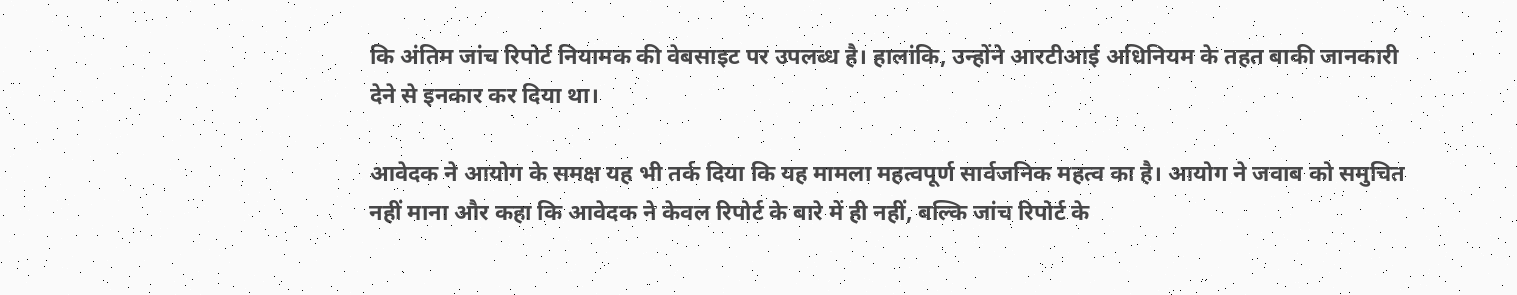कि अंतिम जांच रिपोर्ट नियामक की वेबसाइट पर उपलब्ध है। हालांकि, उन्होंने आरटीआई अधिनियम के तहत बाकी जानकारी देने से इनकार कर दिया था।

आवेदक ने आयोग के समक्ष यह भी तर्क दिया कि यह मामला महत्वपूर्ण सार्वजनिक महत्व का है। आयोग ने जवाब को समुचित नहीं माना और कहा कि आवेदक ने केवल रिपोर्ट के बारे में ही नहीं, बल्कि जांच रिपोर्ट के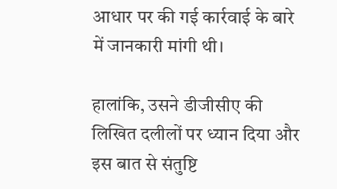आधार पर की गई कार्रवाई के बारे में जानकारी मांगी थी।

हालांकि, उसने डीजीसीए की लिखित दलीलों पर ध्यान दिया और इस बात से संतुष्टि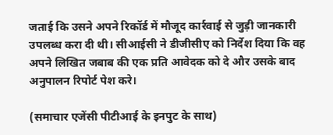जताई कि उसने अपने रिकॉर्ड में मौजूद कार्रवाई से जुड़ी जानकारी उपलब्ध करा दी थी। सीआईसी ने डीजीसीए को निर्देश दिया कि वह अपने लिखित जबाब की एक प्रति आवेदक को दे और उसके बाद अनुपालन रिपोर्ट पेश करे।

(समाचार एजेंसी पीटीआई के इनपुट के साथ)